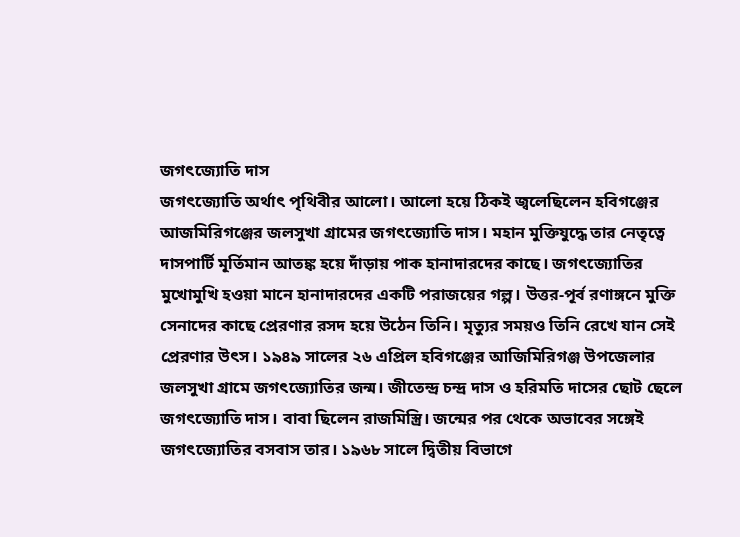জগৎজ্যোতি দাস
জগৎজ্যোতি অর্থাৎ পৃথিবীর আলো। আলো হয়ে ঠিকই জ্বলেছিলেন হবিগঞ্জের আজমিরিগঞ্জের জলসুখা গ্রামের জগৎজ্যোতি দাস। মহান মুক্তিযুদ্ধে তার নেতৃত্বে দাসপার্টি মূর্তিমান আতঙ্ক হয়ে দাঁড়ায় পাক হানাদারদের কাছে। জগৎজ্যোতির মুখোমুখি হওয়া মানে হানাদারদের একটি পরাজয়ের গল্প। উত্তর-পূর্ব রণাঙ্গনে মুক্তি সেনাদের কাছে প্রেরণার রসদ হয়ে উঠেন তিনি। মৃত্যুর সময়ও তিনি রেখে যান সেই প্রেরণার উৎস। ১৯৪৯ সালের ২৬ এপ্রিল হবিগঞ্জের আজিমিরিগঞ্জ উপজেলার জলসুখা গ্রামে জগৎজ্যোতির জন্ম। জীতেন্দ্র চন্দ্র দাস ও হরিমতি দাসের ছোট ছেলে জগৎজ্যোতি দাস। বাবা ছিলেন রাজমিস্ত্রি। জন্মের পর থেকে অভাবের সঙ্গেই জগৎজ্যোতির বসবাস তার। ১৯৬৮ সালে দ্বিতীয় বিভাগে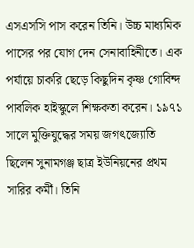এসএসসি পাস করেন তিনি। উচ্চ মাধ্যমিক পাসের পর যোগ দেন সেনাবাহিনীতে। এক পর্যায়ে চাকরি ছেড়ে কিছুদিন কৃষ্ণ গোবিন্দ পাবলিক হাইস্কুলে শিক্ষকতা করেন। ১৯৭১ সালে মুক্তিযুদ্ধের সময় জগৎজ্যোতি ছিলেন সুনামগঞ্জ ছাত্র ইউনিয়নের প্রথম সারির কর্মী। তিনি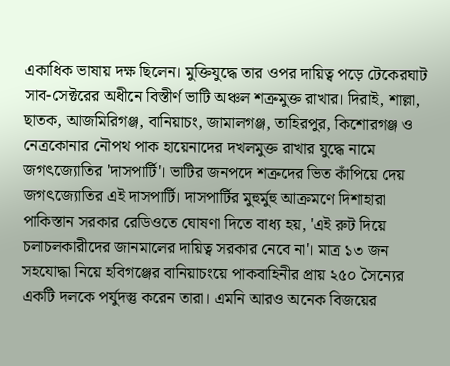একাধিক ভাষায় দক্ষ ছিলেন। মুক্তিযুদ্ধে তার ওপর দায়িত্ব পড়ে টেকেরঘাট সাব-সেক্টরের অধীনে বিস্তীর্ণ ভাটি অঞ্চল শত্রুমুক্ত রাখার। দিরাই, শাল্লা, ছাতক, আজমিরিগঞ্জ, বানিয়াচং, জামালগঞ্জ, তাহিরপুর, কিশোরগঞ্জ ও নেত্রকোনার নৌপথ পাক হায়েনাদের দখলমুক্ত রাখার যুদ্ধে নামে জগৎজ্যোতির 'দাসপার্টি'। ভাটির জনপদে শত্রুদের ভিত কাঁপিয়ে দেয় জগৎজ্যোতির এই দাসপার্টি। দাসপার্টির মুহুর্মুহু আক্রমণে দিশাহারা পাকিস্তান সরকার রেডিওতে ঘোষণা দিতে বাধ্য হয়, 'এই রুট দিয়ে চলাচলকারীদের জানমালের দায়িত্ব সরকার নেবে না'। মাত্র ১৩ জন সহযোদ্ধা নিয়ে হবিগঞ্জের বানিয়াচংয়ে পাকবাহিনীর প্রায় ২৫০ সৈন্যের একটি দলকে পর্যুদস্তু করেন তারা। এমনি আরও অনেক বিজয়ের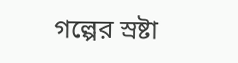গল্পের স্রষ্টা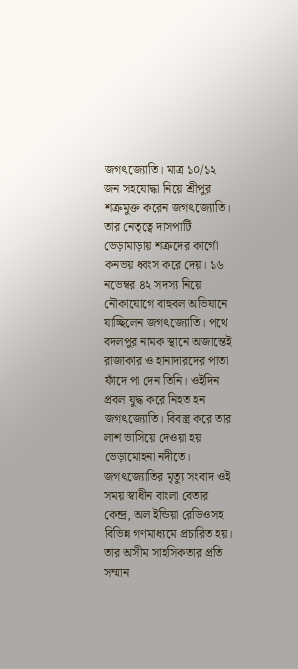জগৎজ্যোতি। মাত্র ১০/১২ জন সহযোদ্ধা নিয়ে শ্রীপুর শত্রুমুক্ত করেন জগৎজ্যোতি। তার নেতৃত্বে দাসপার্টি ভেড়ামাড়ায় শত্রুদের কার্গো কনভয় ধ্বংস করে দেয়। ১৬ নভেম্বর ৪২ সদস্য নিয়ে নৌকাযোগে বাহুবল অভিযানে যাচ্ছিলেন জগৎজ্যোতি। পথে বদলপুর নামক স্থানে অজান্তেই রাজাকার ও হানাদারদের পাতা ফাঁদে পা দেন তিনি। ওইদিন প্রবল যুদ্ধ করে নিহত হন জগৎজ্যোতি। বিবস্ত্র করে তার লাশ ভাসিয়ে দেওয়া হয় ভেড়ামোহনা নদীতে।
জগৎজ্যোতির মৃত্যু সংবাদ ওই সময় স্বাধীন বাংলা বেতার কেন্দ্র, অল ইন্ডিয়া রেডিওসহ বিভিন্ন গণমাধ্যমে প্রচারিত হয়। তার অসীম সাহসিকতার প্রতি সম্মান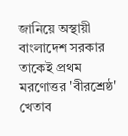জানিয়ে অস্থায়ী বাংলাদেশ সরকার তাকেই প্রথম মরণোত্তর 'বীরশ্রেষ্ঠ' খেতাব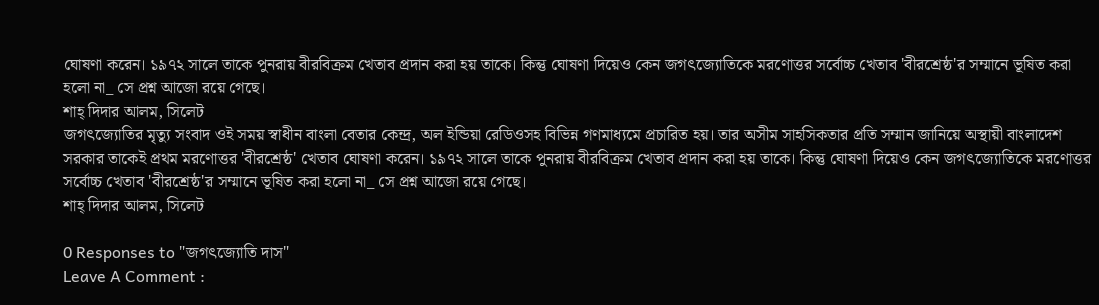ঘোষণা করেন। ১৯৭২ সালে তাকে পুনরায় বীরবিক্রম খেতাব প্রদান করা হয় তাকে। কিন্তু ঘোষণা দিয়েও কেন জগৎজ্যোতিকে মরণোত্তর সর্বোচ্চ খেতাব 'বীরশ্রেষ্ঠ'র সম্মানে ভূষিত করা হলো না_ সে প্রশ্ন আজো রয়ে গেছে।
শাহ্ দিদার আলম, সিলেট
জগৎজ্যোতির মৃত্যু সংবাদ ওই সময় স্বাধীন বাংলা বেতার কেন্দ্র, অল ইন্ডিয়া রেডিওসহ বিভিন্ন গণমাধ্যমে প্রচারিত হয়। তার অসীম সাহসিকতার প্রতি সম্মান জানিয়ে অস্থায়ী বাংলাদেশ সরকার তাকেই প্রথম মরণোত্তর 'বীরশ্রেষ্ঠ' খেতাব ঘোষণা করেন। ১৯৭২ সালে তাকে পুনরায় বীরবিক্রম খেতাব প্রদান করা হয় তাকে। কিন্তু ঘোষণা দিয়েও কেন জগৎজ্যোতিকে মরণোত্তর সর্বোচ্চ খেতাব 'বীরশ্রেষ্ঠ'র সম্মানে ভূষিত করা হলো না_ সে প্রশ্ন আজো রয়ে গেছে।
শাহ্ দিদার আলম, সিলেট

0 Responses to "জগৎজ্যোতি দাস"
Leave A Comment :